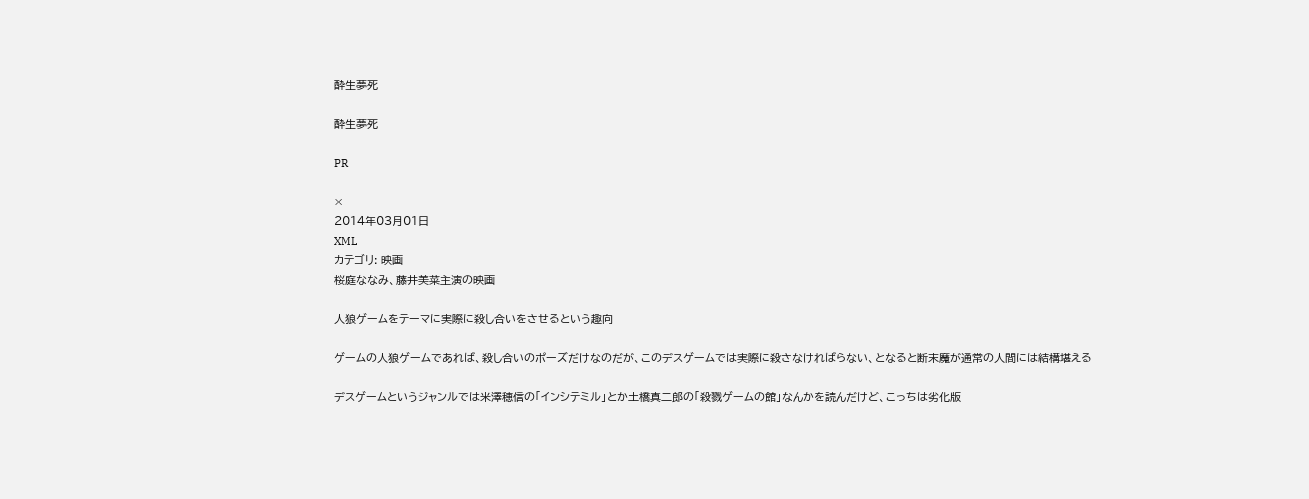酔生夢死

酔生夢死

PR

×
2014年03月01日
XML
カテゴリ: 映画
桜庭ななみ、藤井美菜主演の映画

人狼ゲームをテーマに実際に殺し合いをさせるという趣向

ゲームの人狼ゲームであれば、殺し合いのポーズだけなのだが、このデスゲームでは実際に殺さなければらない、となると断末魔が通常の人間には結構堪える

デスゲームというジャンルでは米澤穂信の「インシテミル」とか土橋真二郎の「殺戮ゲームの館」なんかを読んだけど、こっちは劣化版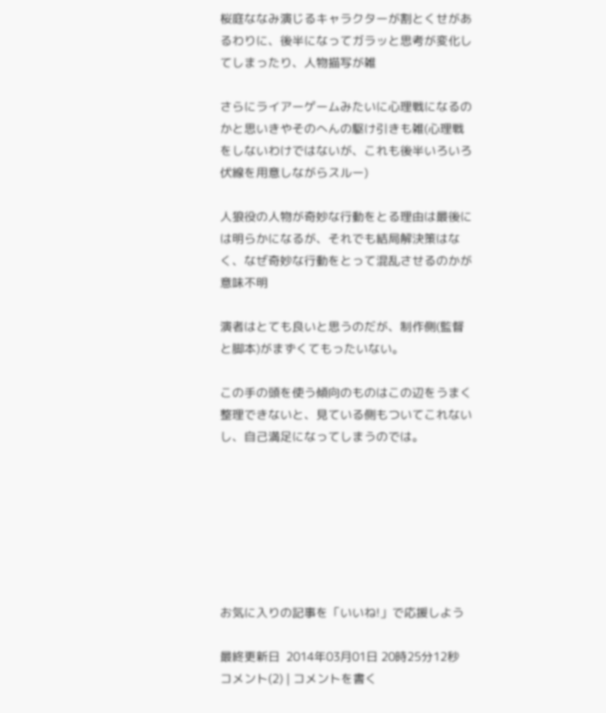桜庭ななみ演じるキャラクターが割とくせがあるわりに、後半になってガラッと思考が変化してしまったり、人物描写が雑

さらにライアーゲームみたいに心理戦になるのかと思いきやそのへんの駆け引きも雑(心理戦をしないわけではないが、これも後半いろいろ伏線を用意しながらスルー)

人狼役の人物が奇妙な行動をとる理由は最後には明らかになるが、それでも結局解決策はなく、なぜ奇妙な行動をとって混乱させるのかが意味不明

演者はとても良いと思うのだが、制作側(監督と脚本)がまずくてもったいない。

この手の頭を使う傾向のものはこの辺をうまく整理できないと、見ている側もついてこれないし、自己満足になってしまうのでは。







お気に入りの記事を「いいね!」で応援しよう

最終更新日  2014年03月01日 20時25分12秒
コメント(2) | コメントを書く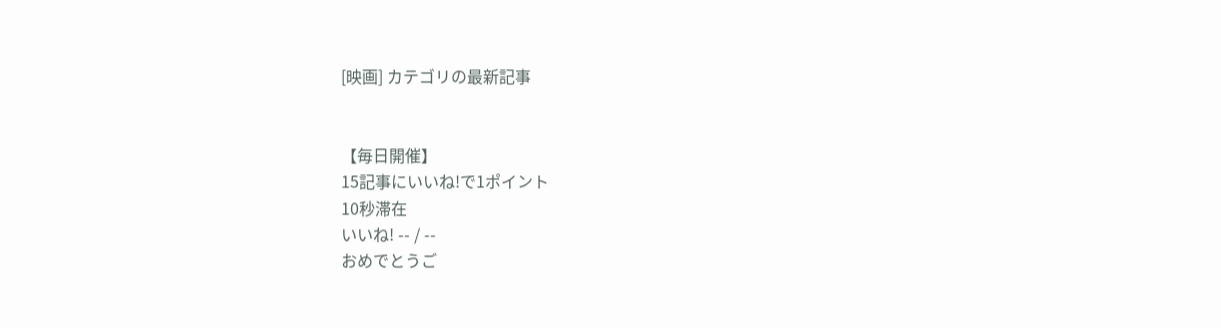[映画] カテゴリの最新記事


【毎日開催】
15記事にいいね!で1ポイント
10秒滞在
いいね! -- / --
おめでとうご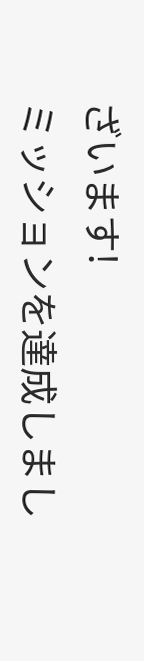ざいます!
ミッションを達成しまし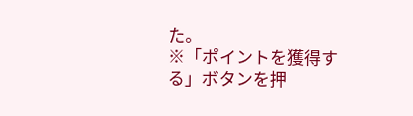た。
※「ポイントを獲得する」ボタンを押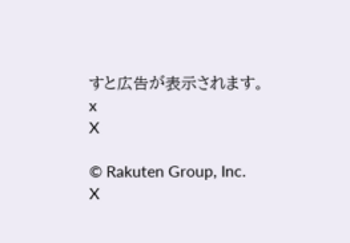すと広告が表示されます。
x
X

© Rakuten Group, Inc.
X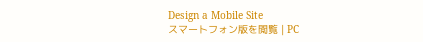Design a Mobile Site
スマートフォン版を閲覧 | PC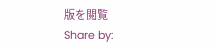版を閲覧
Share by: